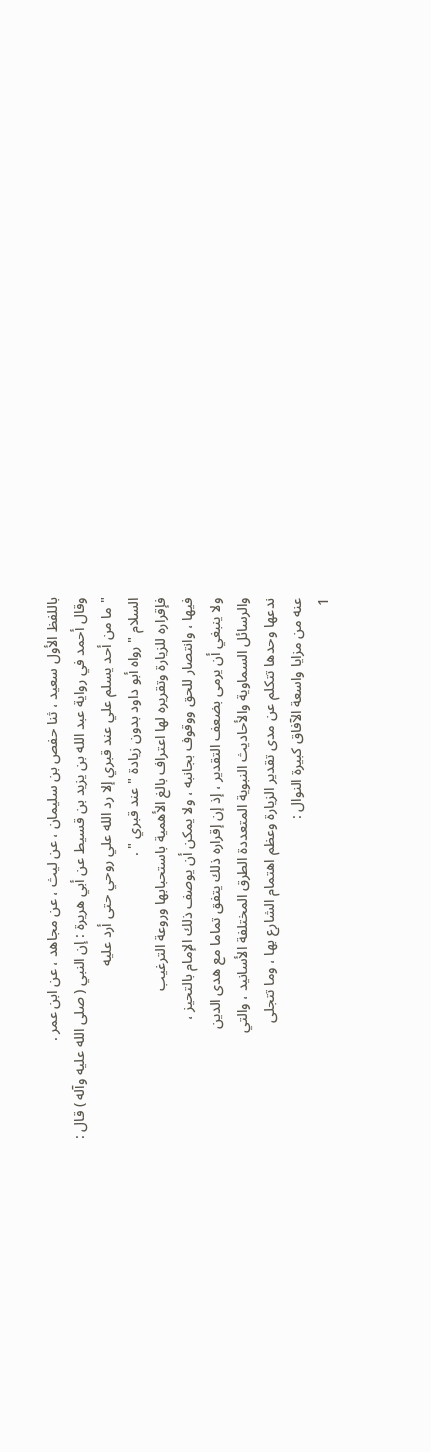باللفظ الأول سعيد ، ثنا حفص بن سليمان ، عن ليث ، عن مجاهد ، عن ابن عمر .
وقال أحمد في رواية عبد الله بن يزيد بن قسيط عن أبي هريرة : إن النبي ( صلى الله عليه وآله ) قال :
" ما من أحد يسلم علي عند قبري إلا رد الله علي روحي حتى أرد عليه
السلام " رواه أبو داود بدون زيادة " عند قبري " .
فإقراره للزيارة وتقريره لها اعتراف بالغ الأهمية باستحبابها وروعة الترغيب
فيها ، وانتصار للحق ووقوف بجانبه ، ولا يمكن أن يوصف ذلك الإمام بالتحيز ،
ولا ينبغي أن يرمى بضعف التقدير ، إذ إن إقراره ذلك يتفق تماما مع هدى الدين
والرسائل السماوية والأحاديث النبوية المتعددة الطرق المختلفة الأسانيد ، والتي
ندعها وحدها تتكلم عن مدى تقدير الزيارة وعظم اهتمام الشارع بها ، وما تتجلى
عنه من مزايا واسعة الآفاق كبيرة النوال :
1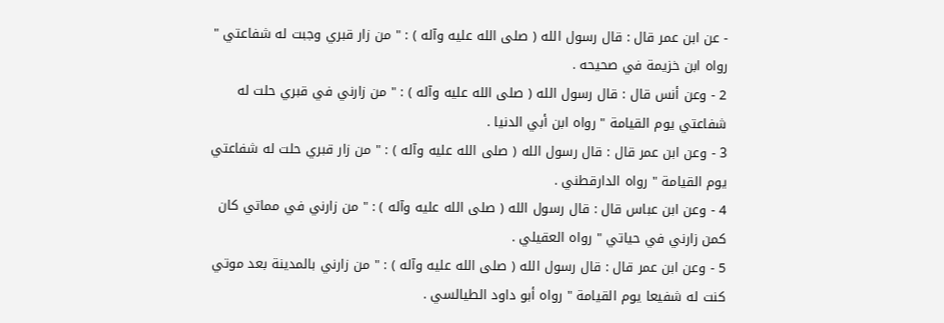- عن ابن عمر قال : قال رسول الله ( صلى الله عليه وآله ) : " من زار قبري وجبت له شفاعتي "
رواه ابن خزيمة في صحيحه .
2 - وعن أنس قال : قال رسول الله ( صلى الله عليه وآله ) : " من زارني في قبري حلت له
شفاعتي يوم القيامة " رواه ابن أبي الدنيا .
3 - وعن ابن عمر قال : قال رسول الله ( صلى الله عليه وآله ) : " من زار قبري حلت له شفاعتي
يوم القيامة " رواه الدارقطني .
4 - وعن ابن عباس قال : قال رسول الله ( صلى الله عليه وآله ) : " من زارني في مماتي كان
كمن زارني في حياتي " رواه العقيلي .
5 - وعن ابن عمر قال : قال رسول الله ( صلى الله عليه وآله ) : " من زارني بالمدينة بعد موتي
كنت له شفيعا يوم القيامة " رواه أبو داود الطيالسي .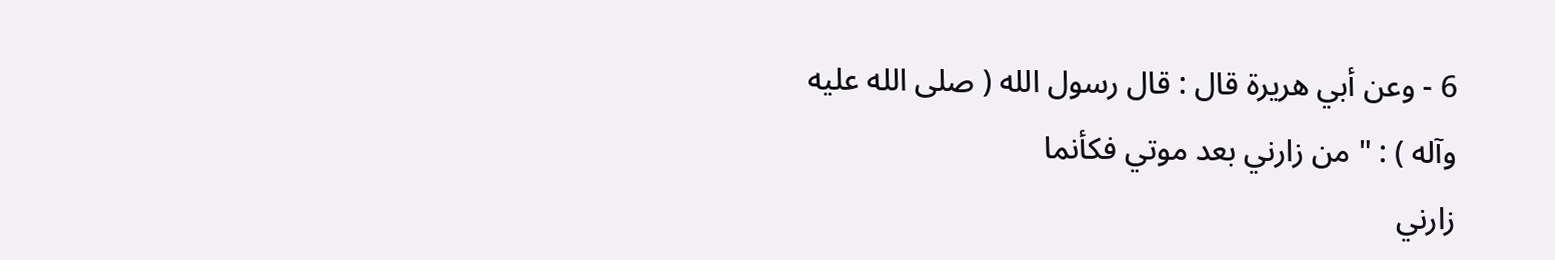6 - وعن أبي هريرة قال : قال رسول الله ( صلى الله عليه وآله ) : " من زارني بعد موتي فكأنما
زارني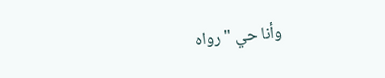وأنا حي " رواه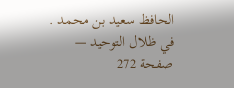الحافظ سعيد بن محمد .
في ظلال التوحيد — صفحة 272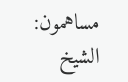مساهمون: الشيخ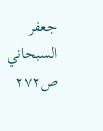جعفر السبحاني
ص٢٧٢